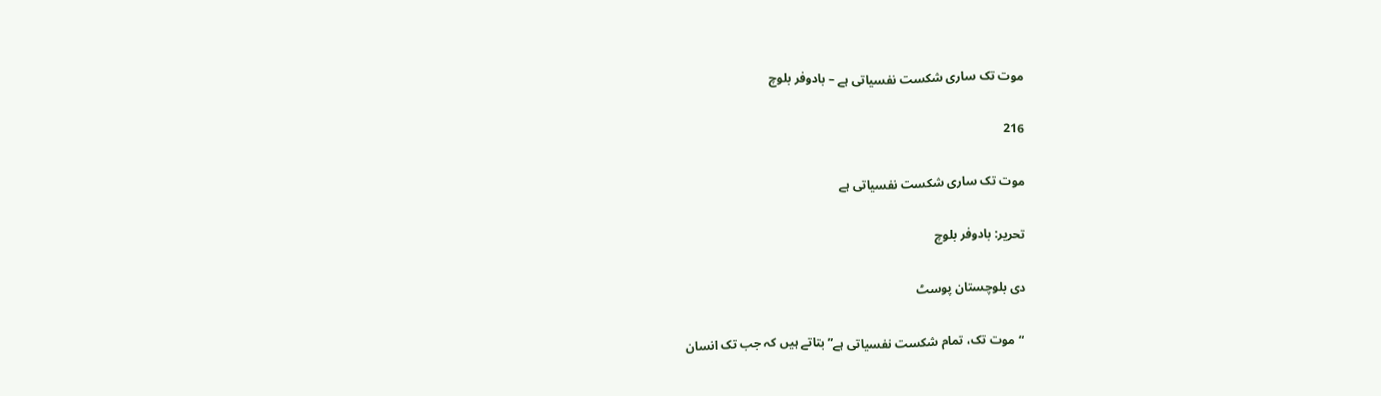موت تک ساری شکست نفسیاتی ہے – بادوفر بلوچ

216

موت تک ساری شکست نفسیاتی ہے

تحریر: بادوفر بلوچ

دی بلوچستان پوسٹ

 “موت تک، تمام شکست نفسیاتی ہے” بتاتے ہیں کہ جب تک انسان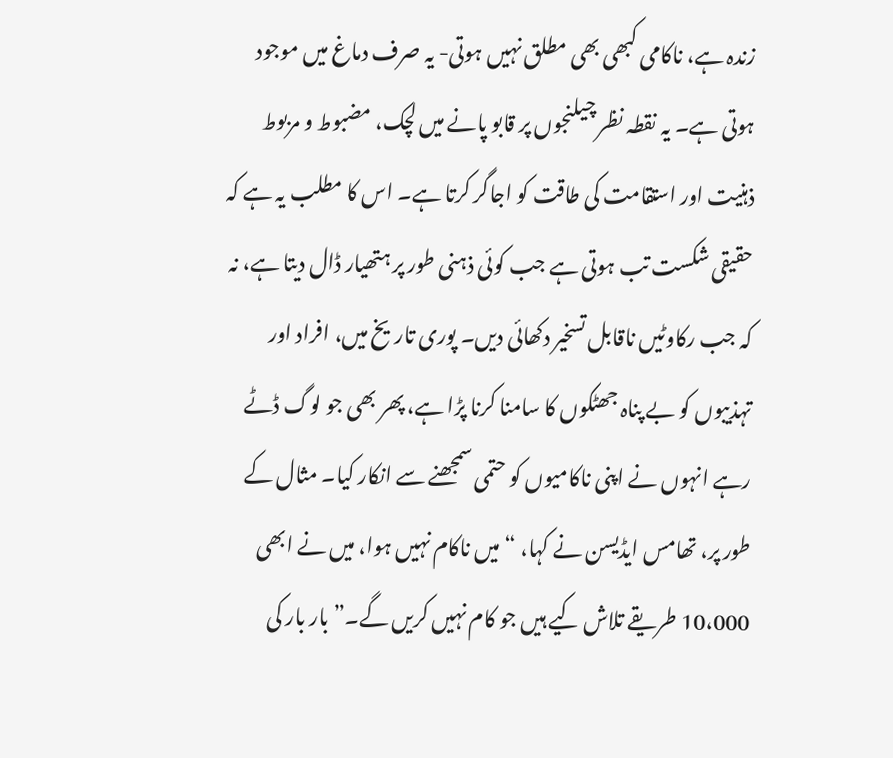زندہ ہے، ناکامی کبھی بھی مطلق نہیں ہوتی- یہ صرف دماغ میں موجود ہوتی ہے۔ یہ نقطہ نظر چیلنجوں پر قابو پانے میں لچک، مضبوط و مربوط ذہنیت اور استقامت کی طاقت کو اجاگر کرتا ہے۔ اس کا مطلب یہ ہے کہ حقیقی شکست تب ہوتی ہے جب کوئی ذہنی طور پر ہتھیار ڈال دیتا ہے، نہ کہ جب رکاوٹیں ناقابل تسخیر دکھائی دیں۔ پوری تاریخ میں، افراد اور تہذیبوں کو بے پناہ جھٹکوں کا سامنا کرنا پڑا ہے، پھر بھی جو لوگ ڈٹے رہے انہوں نے اپنی ناکامیوں کو حتمی سمجھنے سے انکار کیا۔ مثال کے طور پر، تھامس ایڈیسن نے کہا، “میں ناکام نہیں ہوا، میں نے ابھی 10،000 طریقے تلاش کیے ہیں جو کام نہیں کریں گے۔” بار بار کی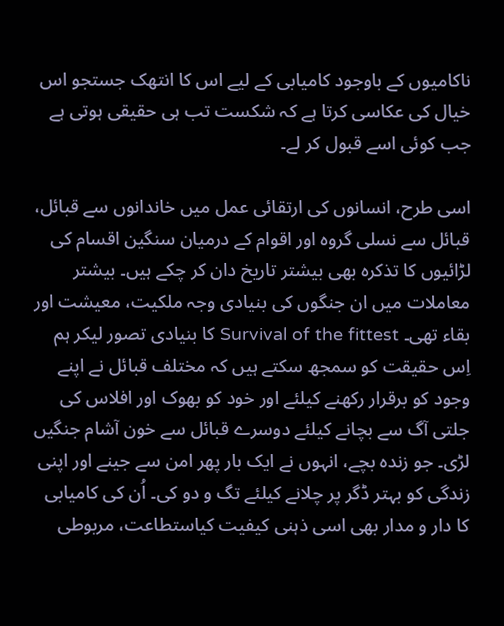ناکامیوں کے باوجود کامیابی کے لیے اس کا انتھک جستجو اس خیال کی عکاسی کرتا ہے کہ شکست تب ہی حقیقی ہوتی ہے جب کوئی اسے قبول کر لے۔

اسی طرح، انسانوں کی ارتقائی عمل میں خاندانوں سے قبائل، قبائل سے نسلی گروہ اور اقوام کے درمیان سنگین اقسام کی لڑائیوں کا تذکرہ بھی بیشتر تاریخ دان کر چکے ہیں۔ بیشتر معاملات میں ان جنگوں کی بنیادی وجہ ملکیت، معیشت اور بقاء تھی۔ Survival of the fittest کا بنیادی تصور لیکر ہم اِس حقیقت کو سمجھ سکتے ہیں کہ مختلف قبائل نے اپنے وجود کو برقرار رکھنے کیلئے اور خود کو بھوک اور افلاس کی جلتی آگ سے بچانے کیلئے دوسرے قبائل سے خون آشام جنگیں لڑی۔ جو زندہ بچے، انہوں نے ایک بار پھر امن سے جینے اور اپنی زندگی کو بہتر ڈگر پر چلانے کیلئے تگ و دو کی۔ اُن کی کامیابی کا دار و مدار بھی اسی ذہنی کیفیت کیاستطاعت، مربوطی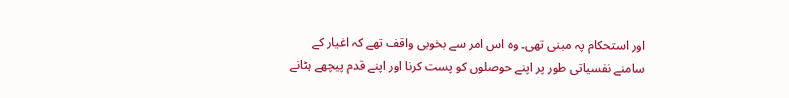اور استحکام پہ مبنی تھی۔ وہ اس امر سے بخوبی واقف تھے کہ اغیار کے سامنے نفسیاتی طور پر اپنے حوصلوں کو پست کرنا اور اپنے قدم پیچھے ہٹانے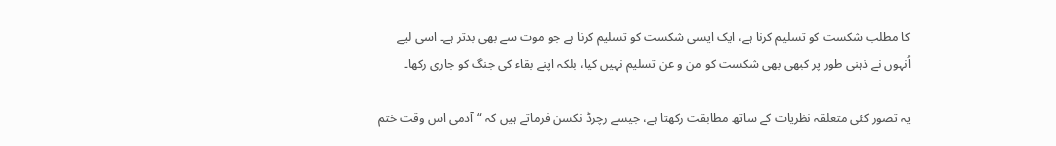کا مطلب شکست کو تسلیم کرنا ہے، ایک ایسی شکست کو تسلیم کرنا ہے جو موت سے بھی بدتر ہے۔ اسی لیے اُنہوں نے ذہنی طور پر کبھی بھی شکست کو من و عن تسلیم نہیں کیا، بلکہ اپنے بقاء کی جنگ کو جاری رکھا۔

یہ تصور کئی متعلقہ نظریات کے ساتھ مطابقت رکھتا ہے، جیسے رچرڈ نکسن فرماتے ہیں کہ “آدمی اس وقت ختم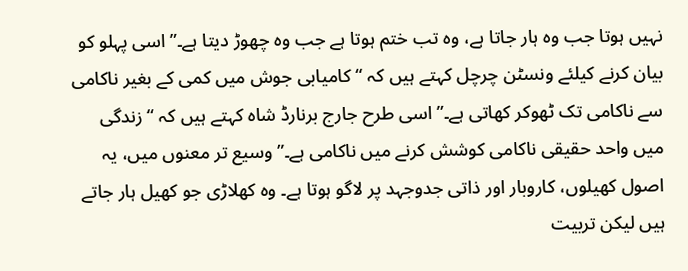نہیں ہوتا جب وہ ہار جاتا ہے، وہ تب ختم ہوتا ہے جب وہ چھوڑ دیتا ہے۔” اسی پہلو کو بیان کرنے کیلئے ونسٹن چرچل کہتے ہیں کہ “کامیابی جوش میں کمی کے بغیر ناکامی سے ناکامی تک ٹھوکر کھاتی ہے۔” اسی طرح جارج برنارڈ شاہ کہتے ہیں کہ “زندگی میں واحد حقیقی ناکامی کوشش کرنے میں ناکامی ہے۔” وسیع تر معنوں میں، یہ اصول کھیلوں، کاروبار اور ذاتی جدوجہد پر لاگو ہوتا ہے۔ وہ کھلاڑی جو کھیل ہار جاتے ہیں لیکن تربیت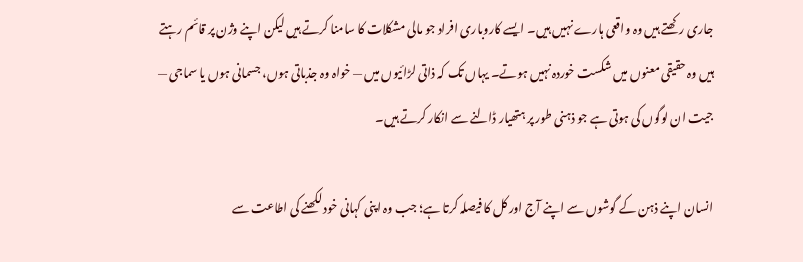جاری رکھتے ہیں وہ واقعی ہارے نہیں ہیں۔ ایسے کاروباری افراد جو مالی مشکلات کا سامنا کرتے ہیں لیکن اپنے وژن پر قائم رہتے ہیں وہ حقیقی معنوں میں شکست خوردہ نہیں ہوتے۔ یہاں تک کہ ذاتی لڑائیوں میں — خواہ وہ جذباتی ہوں، جسمانی ہوں یا سماجی — جیت ان لوگوں کی ہوتی ہے جو ذہنی طور پر ہتھیار ڈالنے سے انکار کرتے ہیں۔

انسان اپنے ذہن کے گوشوں سے اپنے آج اور کل کا فیصلہ کرتا ہے؛ جب وہ اپنی کہانی خود لکھنے کی اطاعت سے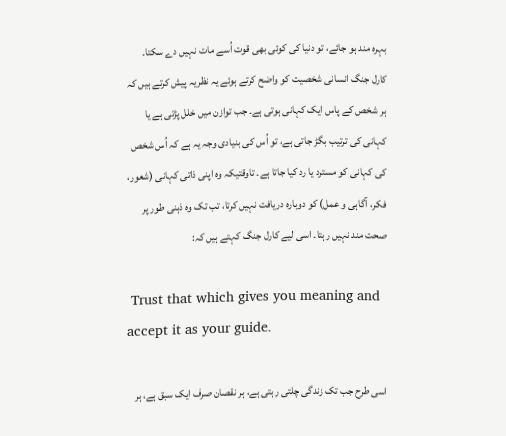بہرہ مند ہو جائے، تو دنیا کی کوئی بھی قوت اُسے مات نہیں دے سکتا۔ کارل جنگ انسانی شخصیت کو واضح کرتے ہوئے یہ نظریہ پیش کرتے ہیں کہ ہر شخص کے پاس ایک کہانی ہوتی ہے۔ جب توازن میں خلل پڑتی ہے یا کہانی کی ترتیب بگڑ جاتی ہے، تو اُس کی بنیادی وجہ یہ ہے کہ اُس شخص کی کہانی کو مسترد یا رد کیا جاتا ہے۔ تاوقتیکہ وہ اپنی ذاتی کہانی (شعور، فکر، آگاہی و عمل) کو دوبارہ دریافت نہیں کرتا، تب تک وہ ذہنی طور پر صحت مند نہیں رہتا۔ اسی لیے کارل جنگ کہتے ہیں کہ:

 Trust that which gives you meaning and accept it as your guide۔

اسی طرح جب تک زندگی چلتی رہتی ہے، ہر نقصان صرف ایک سبق ہے، ہر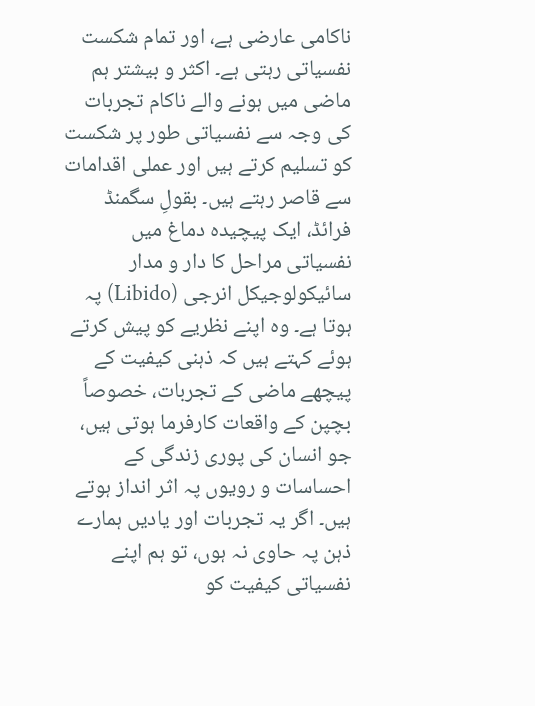ناکامی عارضی ہے، اور تمام شکست نفسیاتی رہتی ہے۔ اکثر و بیشتر ہم ماضی میں ہونے والے ناکام تجربات کی وجہ سے نفسیاتی طور پر شکست کو تسلیم کرتے ہیں اور عملی اقدامات سے قاصر رہتے ہیں۔ بقولِ سگمنڈ فرائڈ، ایک پیچیدہ دماغ میں نفسیاتی مراحل کا دار و مدار سائیکولوجیکل انرجی (Libido) پہ ہوتا ہے۔ وہ اپنے نظریے کو پیش کرتے ہوئے کہتے ہیں کہ ذہنی کیفیت کے پیچھے ماضی کے تجربات، خصوصاً بچپن کے واقعات کارفرما ہوتی ہیں، جو انسان کی پوری زندگی کے احساسات و رویوں پہ اثر انداز ہوتے ہیں۔ اگر یہ تجربات اور یادیں ہمارے ذہن پہ حاوی نہ ہوں، تو ہم اپنے نفسیاتی کیفیت کو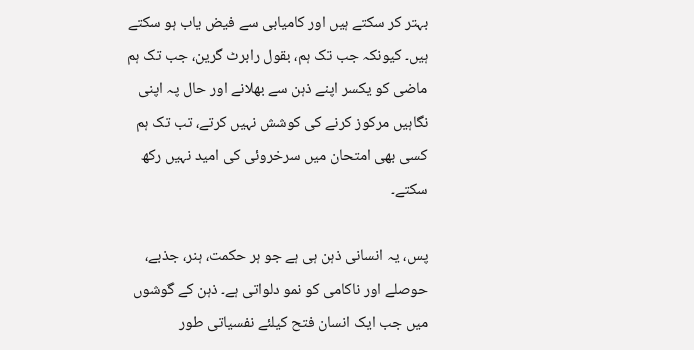بہتر کر سکتے ہیں اور کامیابی سے فیض یاب ہو سکتے ہیں۔ کیونکہ جب تک ہم، بقول رابرٹ گرین، جب تک ہم ماضی کو یکسر اپنے ذہن سے بھلانے اور حال پہ اپنی نگاہیں مرکوز کرنے کی کوشش نہیں کرتے، تب تک ہم کسی بھی امتحان میں سرخروئی کی امید نہیں رکھ سکتے۔

پس، یہ انسانی ذہن ہی ہے جو ہر حکمت، ہنر، جذبے، حوصلے اور ناکامی کو نمو دلواتی ہے۔ ذہن کے گوشوں میں جب ایک انسان فتح کیلئے نفسیاتی طور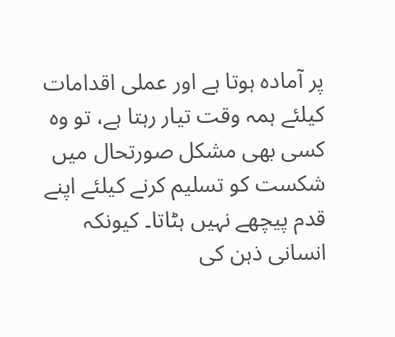پر آمادہ ہوتا ہے اور عملی اقدامات کیلئے ہمہ وقت تیار رہتا ہے، تو وہ کسی بھی مشکل صورتحال میں شکست کو تسلیم کرنے کیلئے اپنے قدم پیچھے نہیں ہٹاتا۔ کیونکہ انسانی ذہن کی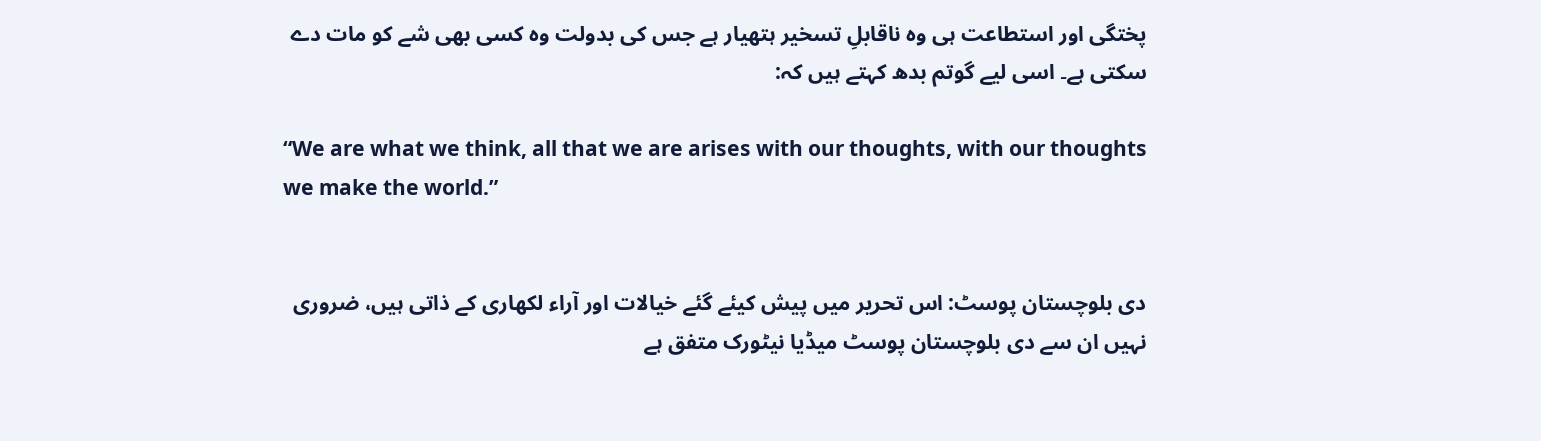پختگی اور استطاعت ہی وہ ناقابلِ تسخیر ہتھیار ہے جس کی بدولت وہ کسی بھی شے کو مات دے سکتی ہے۔ اسی لیے گوتم بدھ کہتے ہیں کہ:

“We are what we think, all that we are arises with our thoughts, with our thoughts we make the world.”


دی بلوچستان پوسٹ: اس تحریر میں پیش کیئے گئے خیالات اور آراء لکھاری کے ذاتی ہیں، ضروری نہیں ان سے دی بلوچستان پوسٹ میڈیا نیٹورک متفق ہے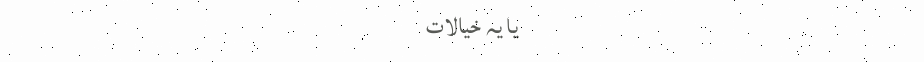یا یہ خیالات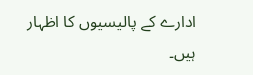ادارے کے پالیسیوں کا اظہار ہیں۔